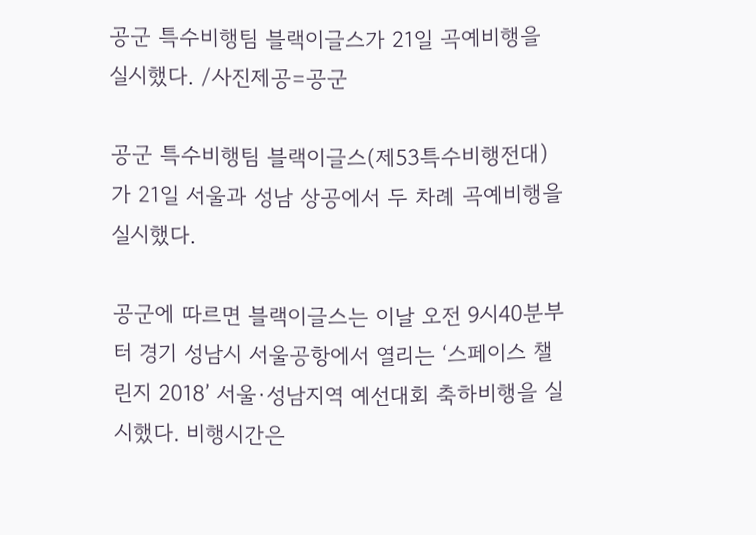공군 특수비행팀 블랙이글스가 21일 곡예비행을 실시했다. /사진제공=공군

공군 특수비행팀 블랙이글스(제53특수비행전대)가 21일 서울과 성남 상공에서 두 차례 곡예비행을 실시했다.

공군에 따르면 블랙이글스는 이날 오전 9시40분부터 경기 성남시 서울공항에서 열리는 ‘스페이스 챌린지 2018’ 서울·성남지역 예선대회 축하비행을 실시했다. 비행시간은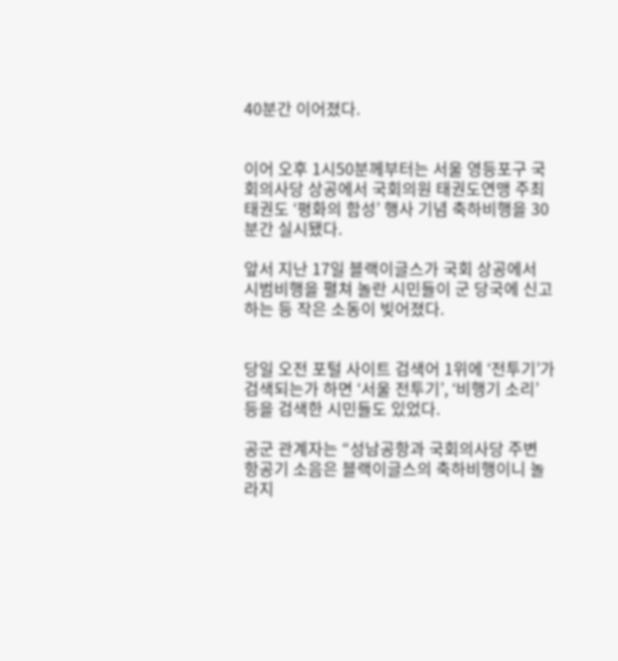40분간 이어졌다.


이어 오후 1시50분께부터는 서울 영등포구 국회의사당 상공에서 국회의원 태권도연맹 주최 태권도 ‘평화의 함성’ 행사 기념 축하비행을 30분간 실시됐다.

앞서 지난 17일 블랙이글스가 국회 상공에서 시범비행을 펼쳐 놀란 시민들이 군 당국에 신고하는 등 작은 소동이 빚어졌다.


당일 오전 포털 사이트 검색어 1위에 ‘전투기’가 검색되는가 하면 ‘서울 전투기’, ‘비행기 소리’ 등을 검색한 시민들도 있었다.

공군 관계자는 “성남공항과 국회의사당 주변 항공기 소음은 블랙이글스의 축하비행이니 놀라지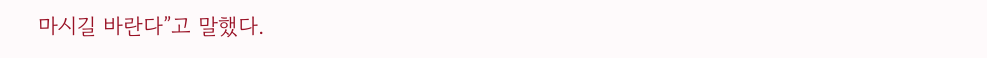마시길 바란다”고 말했다.